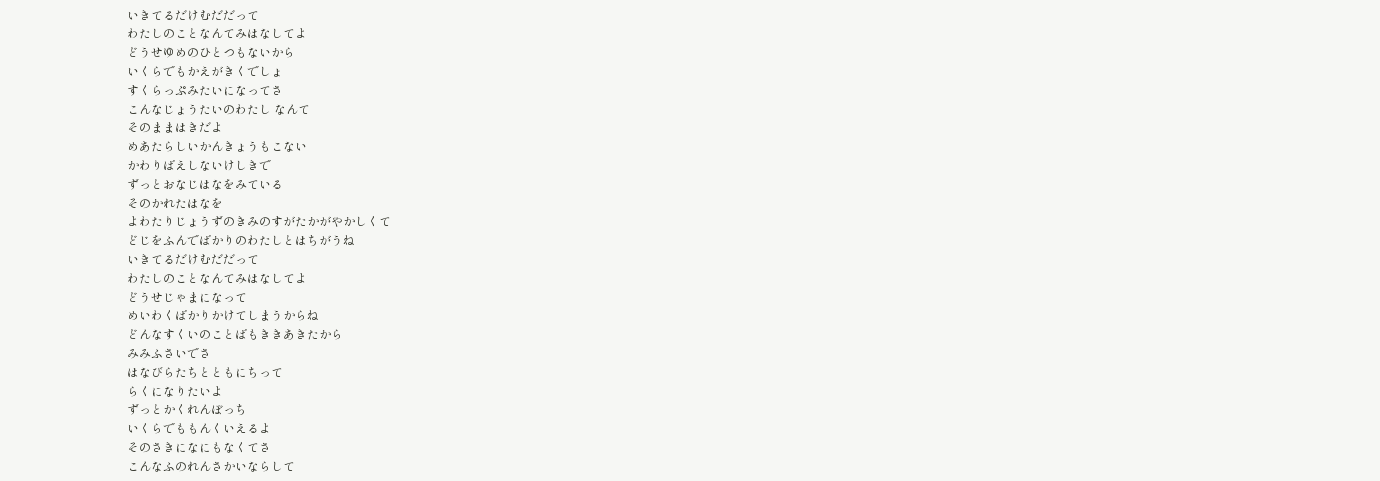いきてるだけむだだって
わたしのことなんてみはなしてよ
どうせゆめのひとつもないから
いくらでもかえがきくでしょ
すくらっぷみたいになってさ
こんなじょうたいのわたし なんて
そのままはきだよ
めあたらしいかんきょうもこない
かわりばえしないけしきで
ずっとおなじはなをみている
そのかれたはなを
よわたりじょうずのきみのすがたかがやかしくて
どじをふんでばかりのわたしとはちがうね
いきてるだけむだだって
わたしのことなんてみはなしてよ
どうせじゃまになって
めいわくばかりかけてしまうからね
どんなすくいのことばもききあきたから
みみふさいでさ
はなびらたちとともにちって
らくになりたいよ
ずっとかくれんぼっち
いくらでももんくいえるよ
そのさきになにもなくてさ
こんなふのれんさかいならして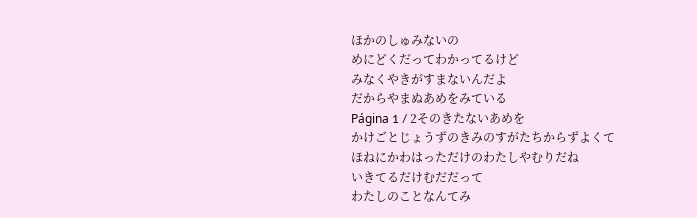ほかのしゅみないの
めにどくだってわかってるけど
みなくやきがすまないんだよ
だからやまぬあめをみている
Página 1 / 2そのきたないあめを
かけごとじょうずのきみのすがたちからずよくて
ほねにかわはっただけのわたしやむりだね
いきてるだけむだだって
わたしのことなんてみ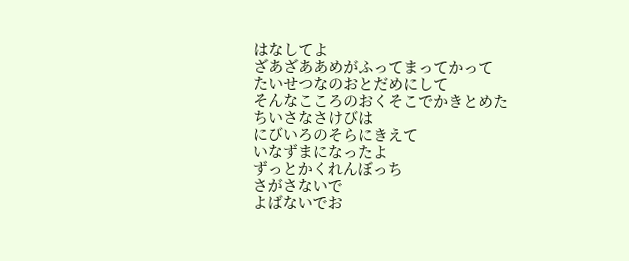はなしてよ
ざあざああめがふってまってかって
たいせつなのおとだめにして
そんなこころのおくそこでかきとめた
ちいさなさけびは
にびいろのそらにきえて
いなずまになったよ
ずっとかくれんぼっち
さがさないで
よばないでお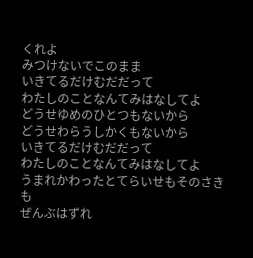くれよ
みつけないでこのまま
いきてるだけむだだって
わたしのことなんてみはなしてよ
どうせゆめのひとつもないから
どうせわらうしかくもないから
いきてるだけむだだって
わたしのことなんてみはなしてよ
うまれかわったとてらいせもそのさきも
ぜんぶはずれ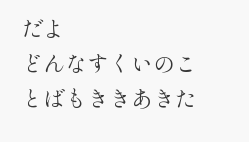だよ
どんなすくいのことばもききあきた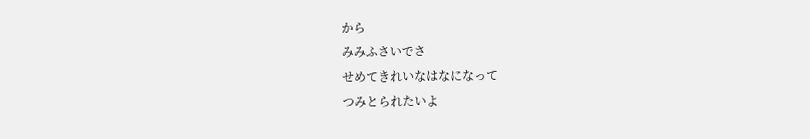から
みみふさいでさ
せめてきれいなはなになって
つみとられたいよ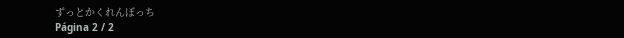ずっとかくれんぼっち
Página 2 / 2